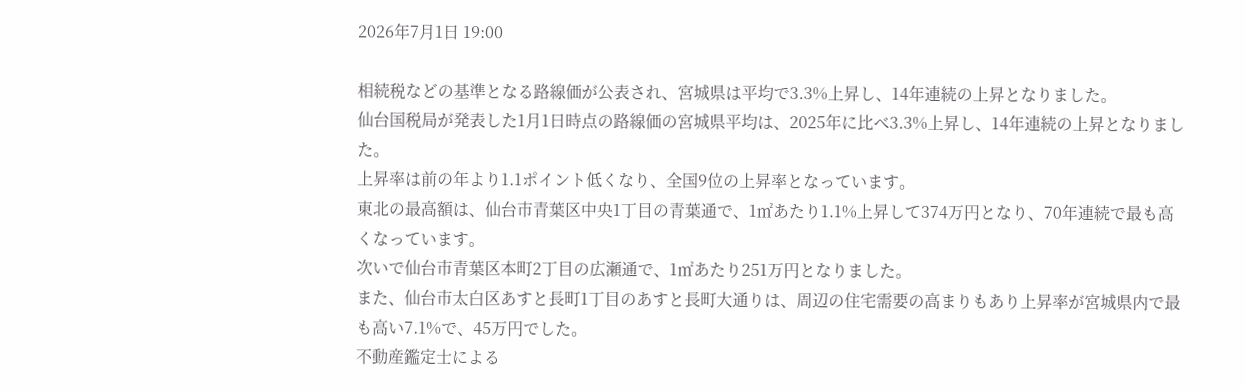2026年7月1日 19:00

相続税などの基準となる路線価が公表され、宮城県は平均で3.3%上昇し、14年連続の上昇となりました。
仙台国税局が発表した1月1日時点の路線価の宮城県平均は、2025年に比べ3.3%上昇し、14年連続の上昇となりました。
上昇率は前の年より1.1ポイント低くなり、全国9位の上昇率となっています。
東北の最高額は、仙台市青葉区中央1丁目の青葉通で、1㎡あたり1.1%上昇して374万円となり、70年連続で最も高くなっています。
次いで仙台市青葉区本町2丁目の広瀬通で、1㎡あたり251万円となりました。
また、仙台市太白区あすと長町1丁目のあすと長町大通りは、周辺の住宅需要の高まりもあり上昇率が宮城県内で最も高い7.1%で、45万円でした。
不動産鑑定士による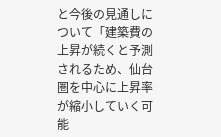と今後の見通しについて「建築費の上昇が続くと予測されるため、仙台圏を中心に上昇率が縮小していく可能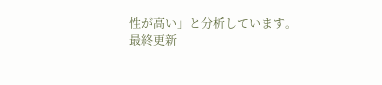性が高い」と分析しています。
最終更新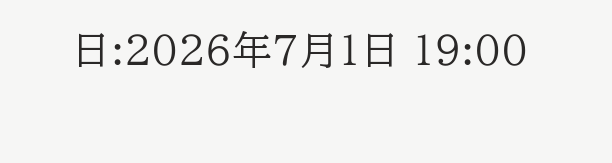日:2026年7月1日 19:00